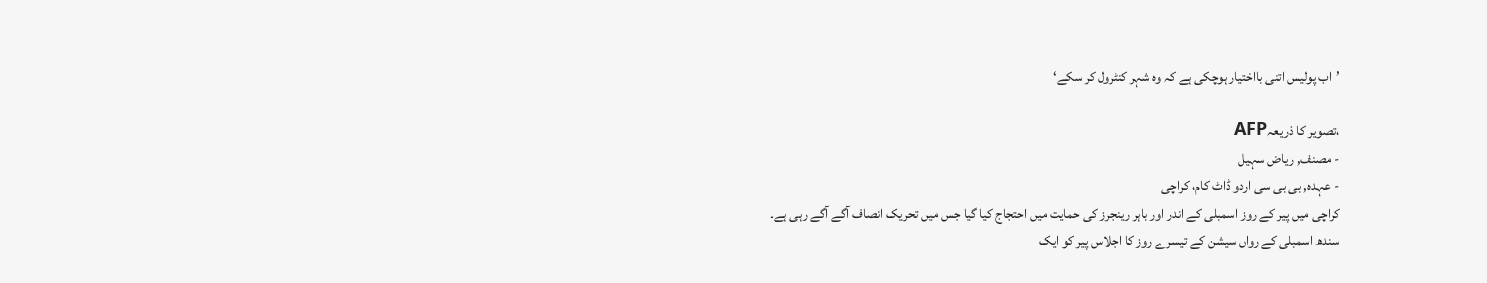’اب پولیس اتنی بااختیار ہوچکی ہے کہ وہ شہر کنٹرول کر سکے‘

،تصویر کا ذریعہAFP
- مصنف, ریاض سہیل
- عہدہ, بی بی سی اردو ڈاٹ کام، کراچی
کراچی میں پیر کے روز اسمبلی کے اندر اور باہر رینجرز کی حمایت میں احتجاج کیا گیا جس میں تحریک انصاف آگے آگے رہی ہے۔
سندھ اسمبلی کے رواں سیشن کے تیسرے روز کا اجلاس پیر کو ایک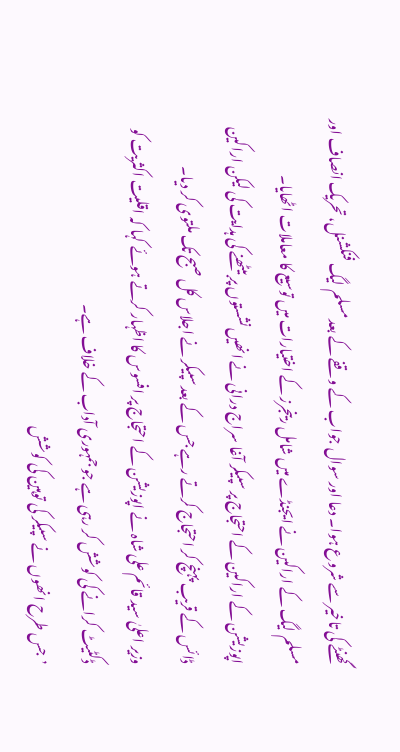گھنٹے کی تاخیر سے شروع ہوا۔ دعا اور سوال جواب کے وقفے کے بعد مسلم لیگ فنکشنل، تحریک انصاف اور مسلم لیگ کے اراکین نے ایجنڈے میں شامل رینجرز کے اختیارات میں توسیع کا معاملات اٹھایا۔
اپوزیشن کے اراکین کے احتجاج پر سپیکر آغا سراج درانی نے انھیں نشستوں پر بیٹھنے کی ہدایت کی لیکن اراکین ڈائس کے قریب پہنچ کر احتجاج کرتے رہے جس کے بعد سپیکر نے اجلاس کل صبح تک ملتوی کر دیا۔
وزیر اعلیٰ سید قائم علی شاہ نے اپوزیشن کے احتجاج پر افسوس کا اظہار کرتے ہوئے کہا کہ اقلیت اکثریت کو ڈکٹیٹ کرانے کی کوشش کر رہی ہے جو جمہوری آداب کے خلاف ہے۔
’جس طرح انھوں نے سپیکر کی توہین کی کوشش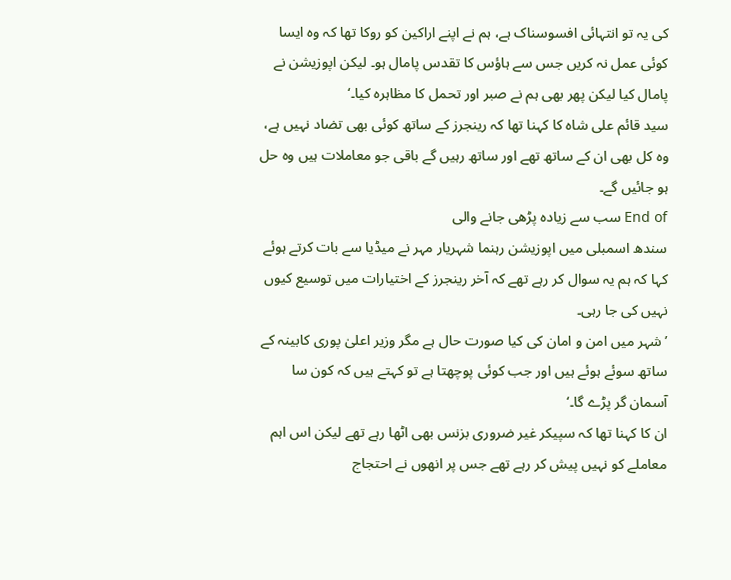کی یہ تو انتہائی افسوسناک ہے، ہم نے اپنے اراکین کو روکا تھا کہ وہ ایسا کوئی عمل نہ کریں جس سے ہاؤس کا تقدس پامال ہو۔ لیکن اپوزیشن نے پامال کیا لیکن پھر بھی ہم نے صبر اور تحمل کا مظاہرہ کیا۔‘
سید قائم علی شاہ کا کہنا تھا کہ رینجرز کے ساتھ کوئی بھی تضاد نہیں ہے، وہ کل بھی ان کے ساتھ تھے اور ساتھ رہیں گے باقی جو معاملات ہیں وہ حل ہو جائیں گے۔
End of سب سے زیادہ پڑھی جانے والی
سندھ اسمبلی میں اپوزیشن رہنما شہریار مہر نے میڈیا سے بات کرتے ہوئے کہا کہ ہم یہ سوال کر رہے تھے کہ آخر رینجرز کے اختیارات میں توسیع کیوں نہیں کی جا رہی۔
’شہر میں امن و امان کی کیا صورت حال ہے مگر وزیر اعلیٰ پوری کابینہ کے ساتھ سوئے ہوئے ہیں اور جب کوئی پوچھتا ہے تو کہتے ہیں کہ کون سا آسمان گر پڑے گا۔‘
ان کا کہنا تھا کہ سپیکر غیر ضروری بزنس بھی اٹھا رہے تھے لیکن اس اہم معاملے کو نہیں پیش کر رہے تھے جس پر انھوں نے احتجاج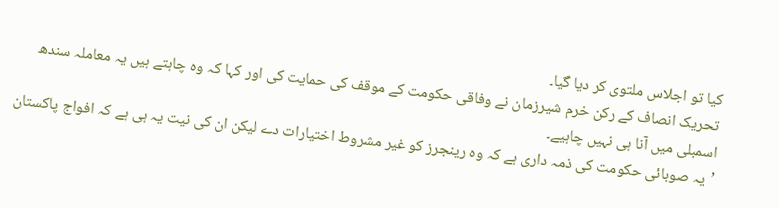کیا تو اجلاس ملتوی کر دیا گیا۔
تحریک انصاف کے رکن خرم شیرزمان نے وفاقی حکومت کے موقف کی حمایت کی اور کہا کہ وہ چاہتے ہیں یہ معاملہ سندھ اسمبلی میں آنا ہی نہیں چاہیے۔
’یہ صوبائی حکومت کی ذمہ داری ہے کہ وہ رینجرز کو غیر مشروط اختیارات دے لیکن ان کی نیت یہ ہی ہے کہ افواج پاکستان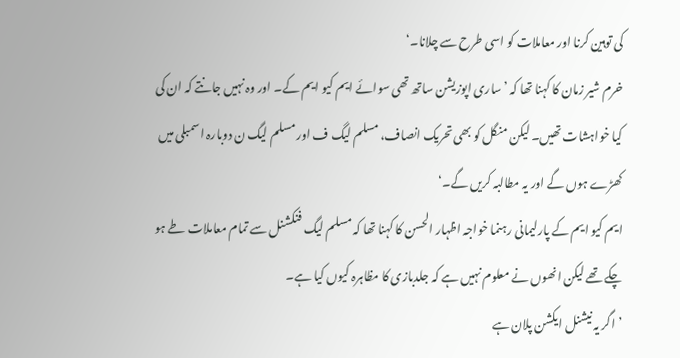کی توہین کرنا اور معاملات کو اسی طرح سے چلانا۔‘
خرم شیر زمان کا کہنا تھا کہ ’ساری اپوزیشن ساتھ تھی سوائے ایم کیو ایم کے۔ اور وہ نہیں جانتے کہ ان کی کیا خواہشات تھیں۔ لیکن منگل کو بھی تحریک انصاف، مسلم لیگ ف اور مسلم لیگ ن دوبارہ اسمبلی میں کھڑے ہوں گے اور یہ مطالبہ کریں گے۔‘
ایم کیو ایم کے پارلیمانی رہنما خواجہ اظہار الحسن کا کہنا تھا کہ مسلم لیگ فنکشنل سے تمام معاملات طے ہو چکے تھے لیکن انھوں نے معلوم نہیں ہے کہ جلدبازی کا مظاہرہ کیوں کیا ہے۔
’اگر یہ نیشنل ایکشن پلان ہے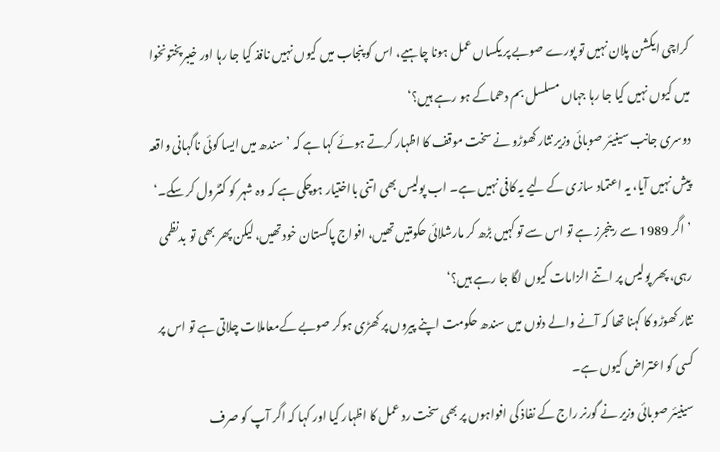کراچی ایکشن پلان نہیں تو پورے صوبے پر یکساں عمل ہونا چاہیے، اس کو پنجاب میں کیوں نہیں نافذ کیا جا رہا اور خیبرپختونخوا میں کیوں نہیں کیا جا رہا جہاں مسلسل بم دھماکے ہو رہے ہیں؟‘
دوسری جانب سینیئر صوبائی وزیر نثار کھوڑو نے سخت موقف کا اظہار کرتے ہوئے کہا ہے کہ ’سندھ میں ایسا کوئی ناگہانی واقعہ پیش نہیں آیا، یہ اعتماد سازی کے لیے یہ کافی نہیں ہے۔ اب پولیس بھی اتنی بااختیار ہوچکی ہے کہ وہ شہر کو کنٹرول کر سکے۔‘
’اگر 1989 سے رینجرز ہے تو اس سے تو کہیں بڑھ کر مارشلائی حکومتیں تھیں، افواج پاکستان خود تھیں، لیکن پھر بھی تو بدنظمی رہی، پھر پولیس پر اتنے الزامات کیوں لگا جا رہے ہیں؟‘
نثار کھوڑو کا کہنا تھا کہ آنے والے دنوں میں سندھ حکومت اپنے پیروں پر کھڑی ہوکر صوبے کےمعاملات چلاتی ہے تو اس پر کسی کو اعتراض کیوں ہے۔
سینیئر صوبائی وزیر نے گورنر راج کے نفاذ کی افواہوں پر بھی سخت رد عمل کا اظہار کیا اور کہا کہ اگر آپ کو صرف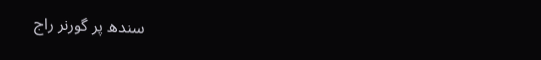سندھ پر گورنر راج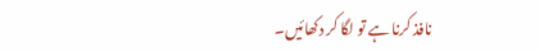نافذ کرنا ہے تو لگا کر دکھائیں۔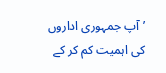’آپ جمہوری اداروں کی اہمیت کم کر کے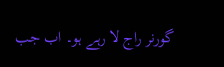گورنر راج لا رہے ہو۔ اب جب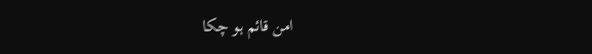امن قائم ہو چکا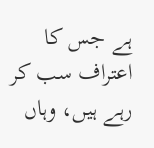ہے جس کا اعتراف سب کر رہے ہیں، وہاں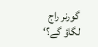گورنر راج لگاؤ گے؟‘